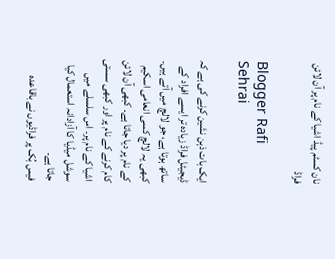نان کسٹم پیڈ اشیا کے نام پر آن لائن فراڈ

Blogger Rafi Sehrai

ایک بات ذہن نشین کرنے کی ہے کہ ڈیجیٹل فراڈ زیادہ تر ایسے افراد کے ساتھ ہوتا ہے، جو لالچ میں آتے ہیں۔ کبھی یہ لالچ کسی انعامی اسکیم کے نام پر دیا جاتا ہے۔ کبھی آن لائن کام کرنے کے نام پر اور کبھی سستی اشیا کے نام پر۔ اس سلسلے میں سوشل میڈیا کا آزادانہ استعمال کیا جاتا ہے۔
فیس بُک پر فراڈیوں نے باقاعدہ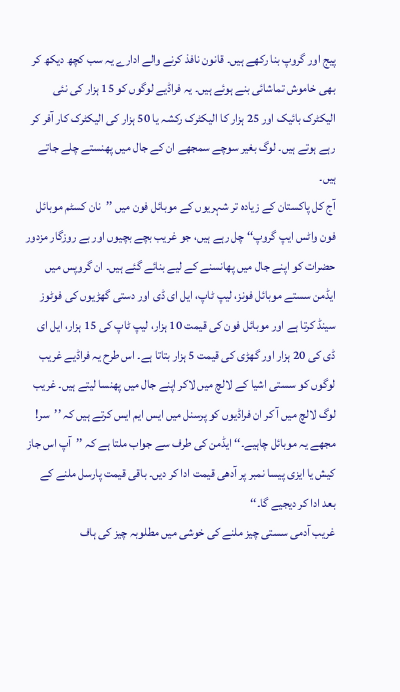پیج اور گروپ بنا رکھے ہیں۔ قانون نافذ کرنے والے ادارے یہ سب کچھ دیکھ کر بھی خاموش تماشائی بنے ہوئے ہیں۔ یہ فراڈیے لوگوں کو 15 ہزار کی نئی الیکٹرک بائیک اور 25 ہزار کا الیکٹرک رکشہ یا 50 ہزار کی الیکٹرک کار آفر کر رہے ہوتے ہیں۔ لوگ بغیر سوچے سمجھے ان کے جال میں پھنستے چلے جاتے ہیں۔
آج کل پاکستان کے زیادہ تر شہریوں کے موبائل فون میں ’’نان کسٹم موبائل فون واٹس ایپ گروپ‘‘ چل رہے ہیں، جو غریب بچے بچیوں اور بے روزگار مزدور حضرات کو اپنے جال میں پھانسنے کے لیے بنائے گئے ہیں۔ ان گروپس میں ایڈمن سستے موبائل فونز، لیپ ٹاپ، ایل ای ڈی اور دستی گھڑیوں کی فوٹوز سینڈ کرتا ہے اور موبائل فون کی قیمت 10 ہزار، لیپ ٹاپ کی 15 ہزار، ایل ای ڈی کی 20 ہزار اور گھڑی کی قیمت 5 ہزار بتاتا ہے۔ اس طرح یہ فراڈیے غریب لوگوں کو سستی اشیا کے لالچ میں لاکر اپنے جال میں پھنسا لیتے ہیں۔ غریب لوگ لالچ میں آ کر ان فراڈیوں کو پرسنل میں ایس ایم ایس کرتے ہیں کہ ’’سر! مجھے یہ موبائل چاہیے۔‘‘ ایڈمن کی طرف سے جواب ملتا ہے کہ ’’آپ اس جاز کیش یا ایزی پیسا نمبر پر آدھی قیمت ادا کر دیں۔ باقی قیمت پارسل ملنے کے بعد ادا کر دیجیے گا۔‘‘
غریب آدمی سستی چیز ملنے کی خوشی میں مطلوبہ چیز کی ہاف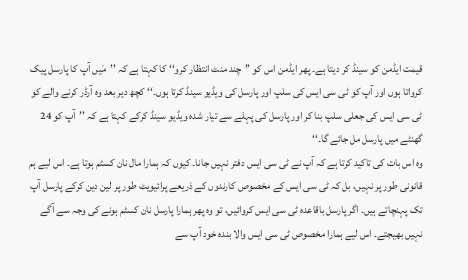قیمت ایڈمن کو سینڈ کر دیتا ہے۔ پھر ایڈمن اس کو ’’چند منٹ انتظار کرو‘‘ کا کہتا ہے کہ ’’مَیں آپ کا پارسل پیک کرواتا ہوں اور آپ کو ٹی سی ایس کی سلپ اور پارسل کی ویڈیو سینڈ کرتا ہوں۔‘‘ کچھ دیر بعد وہ آرڈر کرنے والے کو ٹی سی ایس کی جعلی سلپ بنا کر اور پارسل کی پہلے سے تیار شدہ ویڈیو سینڈ کرکے کہتا ہے کہ ’’آپ کو 24 گھنٹے میں پارسل مل جائے گا۔‘‘
وہ اس بات کی تاکید کرتا ہے کہ آپ نے ٹی سی ایس دفتر نہیں جانا۔ کیوں کہ ہمارا مال نان کسٹم ہوتا ہے۔ اس لیے ہم قانونی طور پر نہیں، بل کہ ٹی سی ایس کے مخصوص کارندوں کے ذریعے پرائیویٹ طور پر لین دین کرکے پارسل آپ تک پہنچاتے ہیں۔ اگر پارسل باقاعدہ ٹی سی ایس کروائیں، تو وہ پھر ہمارا پارسل نان کسٹم ہونے کی وجہ سے آگے نہیں بھیجتے۔ اس لیے ہمارا مخصوص ٹی سی ایس والا بندہ خود آپ سے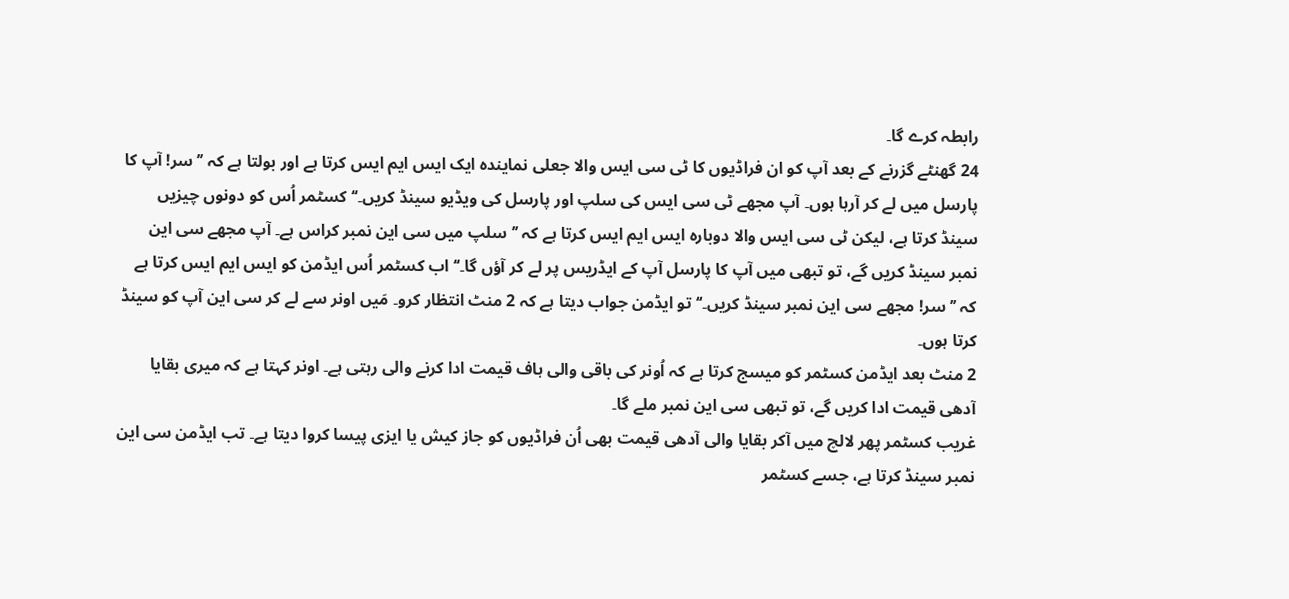رابطہ کرے گا۔
24 گھنٹے گزرنے کے بعد آپ کو ان فراڈیوں کا ٹی سی ایس والا جعلی نمایندہ ایک ایس ایم ایس کرتا ہے اور بولتا ہے کہ ’’سر! آپ کا پارسل میں لے کر آرہا ہوں۔ آپ مجھے ٹی سی ایس کی سلپ اور پارسل کی ویڈیو سینڈ کریں۔‘‘ کسٹمر اُس کو دونوں چیزیں سینڈ کرتا ہے، لیکن ٹی سی ایس والا دوبارہ ایس ایم ایس کرتا ہے کہ ’’سلپ میں سی این نمبر کراس ہے۔ آپ مجھے سی این نمبر سینڈ کریں گے، تو تبھی میں آپ کا پارسل آپ کے ایڈریس پر لے کر آؤں گا۔‘‘ اب کسٹمر اُس ایڈمن کو ایس ایم ایس کرتا ہے کہ ’’سر! مجھے سی این نمبر سینڈ کریں۔‘‘ تو ایڈمن جواب دیتا ہے کہ 2 منٹ انتظار کرو۔ مَیں اونر سے لے کر سی این آپ کو سینڈ کرتا ہوں۔
2 منٹ بعد ایڈمن کسٹمر کو میسج کرتا ہے کہ اُونر کی باقی والی ہاف قیمت ادا کرنے والی رہتی ہے۔ اونر کہتا ہے کہ میری بقایا آدھی قیمت ادا کریں گے، تو تبھی سی این نمبر ملے گا۔
غریب کسٹمر پھر لالچ میں آکر بقایا والی آدھی قیمت بھی اُن فراڈیوں کو جاز کیش یا ایزی پیسا کروا دیتا ہے۔ تب ایڈمن سی این نمبر سینڈ کرتا ہے، جسے کسٹمر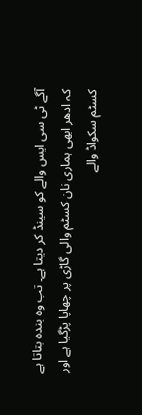آگے ٹی سی ایس والے کو سینڈ کر دیتا ہے۔ تب وہ بندہ بتاتا ہے کہ ادھر ابھی ہماری نان کسٹم والی گاڑی پر چھاپا پڑگیا ہے اور کسٹم سکواڈ والے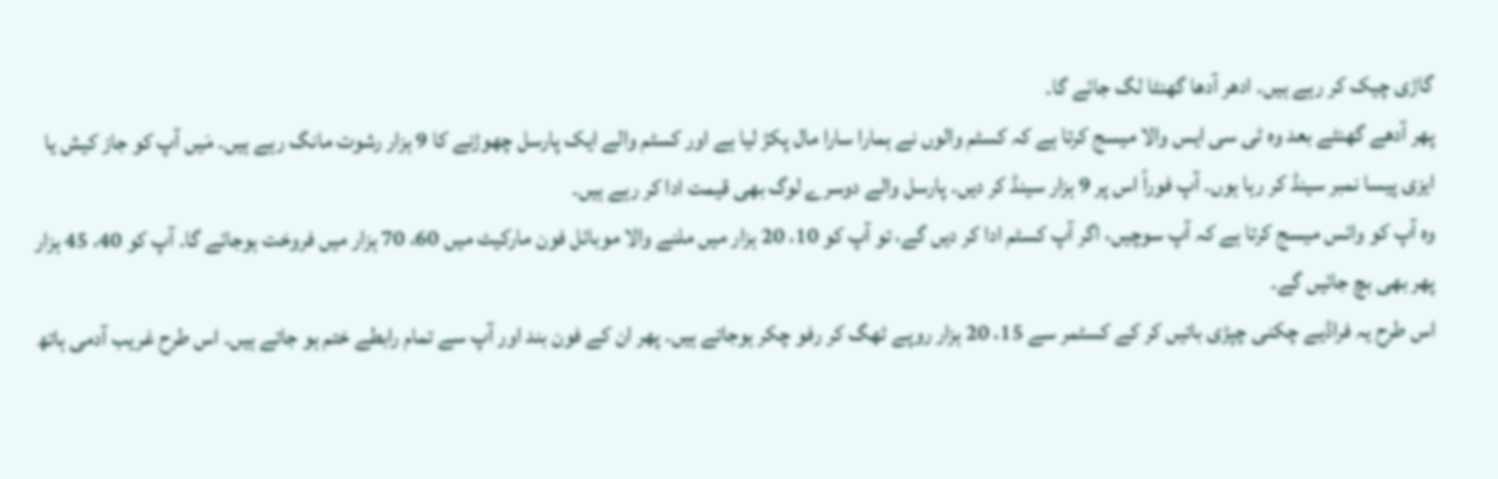گاڑی چیک کر رہے ہیں۔ ادھر آدھا گھنٹا لگ جائے گا۔
پھر آدھے گھنٹے بعد وہ ٹی سی ایس والا میسج کرتا ہے کہ کسٹم والوں نے ہمارا سارا مال پکڑ لیا ہے اور کسٹم والے ایک پارسل چھوڑنے کا 9 ہزار رشوت مانگ رہے ہیں۔ مَیں آپ کو جاز کیش یا ایزی پیسا نمبر سینڈ کر رہا ہوں۔ آپ فوراً اس پر 9 ہزار سینڈ کر دیں۔ پارسل والے دوسرے لوگ بھی قیمت ادا کر رہے ہیں۔
وہ آپ کو وائس میسج کرتا ہے کہ آپ سوچیں، اگر آپ کسٹم ادا کر دیں گے، تو آپ کو 10، 20 ہزار میں ملنے والا موبائل فون مارکیٹ میں 60، 70 ہزار میں فروخت ہوجائے گا۔ آپ کو 40، 45 ہزار پھر بھی بچ جائیں گے۔
اس طرح یہ فراڈیے چکنی چپڑی باتیں کر کے کسٹمر سے 15، 20 ہزار روپے ٹھگ کر رفو چکر ہوجاتے ہیں۔ پھر ان کے فون بند اور آپ سے تمام رابطے ختم ہو جاتے ہیں۔ اس طرح غریب آدمی ہاتھ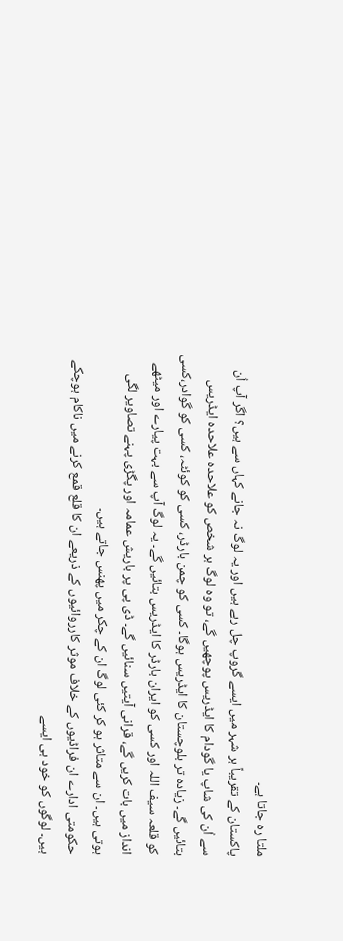ملتا رہ جاتا ہے۔
پاکستان کے تقریباً ہر شہر میں ایسے گروپ چل رہے ہیں اور یہ لوگ نہ جانے کہاں سے ہیں؟ اگر آپ اُن سے اُن کی شاپ یا گودام کا ایڈریس پوچھیں گے، تو وہ لوگ ہر شخص کو علاحدہ علاحدہ ایڈریس بتائیں گے۔ زیادہ تر بلوچستان کا ایڈریس ہوگا۔ کسی کو چمن بارڈر، کسی کو کوئٹہ، کسی کو گوادر،کسی کو قلعہ سیف اللہ اور کسی کو ایران بارڈر کا ایڈریس بتائیں گے۔ یہ لوگ آپ سے بہت پیارے اور میٹھے انداز میں بات کریں گے، قرانی آیتیں سنائیں گے۔ ڈی پی پر باریش عمامہ اور پگڑی پہنے تصاویر لگی ہوتی ہیں۔ ان سے متاثر ہو کر کئی لوگ ان کے چکر میں پھنس جاتے ہیں۔
حکومتی ادارے ان فراڈیوں کے خلاف موثر کارروائیوں کے ذریعے ان کا قلع قمع کرنے میں ناکام ہوچکے ہیں۔ لوگوں کو خود ہی ایسے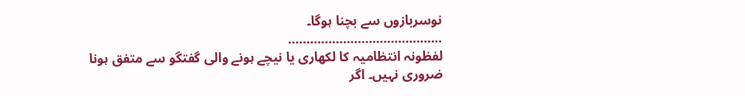نوسربازوں سے بچنا ہوگا۔
……………………………………
لفظونہ انتظامیہ کا لکھاری یا نیچے ہونے والی گفتگو سے متفق ہونا ضروری نہیں۔ اگر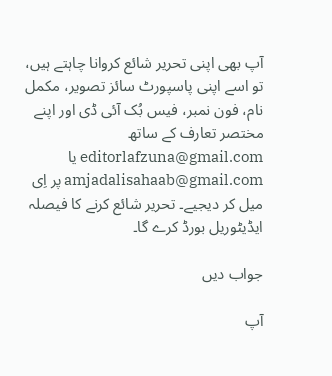آپ بھی اپنی تحریر شائع کروانا چاہتے ہیں، تو اسے اپنی پاسپورٹ سائز تصویر، مکمل نام، فون نمبر، فیس بُک آئی ڈی اور اپنے مختصر تعارف کے ساتھ editorlafzuna@gmail.com یا amjadalisahaab@gmail.com پر اِی میل کر دیجیے۔ تحریر شائع کرنے کا فیصلہ ایڈیٹوریل بورڈ کرے گا۔

جواب دیں

آپ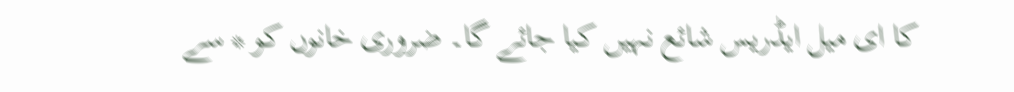کا ای میل ایڈریس شائع نہیں کیا جائے گا۔ ضروری خانوں کو * سے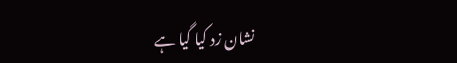نشان زد کیا گیا ہے